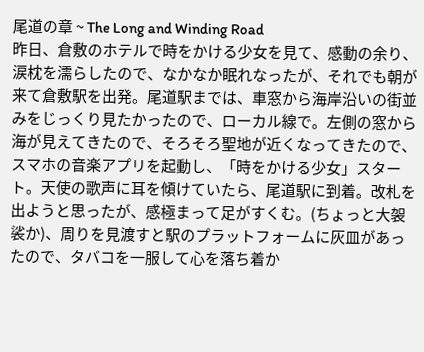尾道の章 ~ The Long and Winding Road
昨日、倉敷のホテルで時をかける少女を見て、感動の余り、涙枕を濡らしたので、なかなか眠れなったが、それでも朝が来て倉敷駅を出発。尾道駅までは、車窓から海岸沿いの街並みをじっくり見たかったので、ローカル線で。左側の窓から海が見えてきたので、そろそろ聖地が近くなってきたので、スマホの音楽アプリを起動し、「時をかける少女」スタート。天使の歌声に耳を傾けていたら、尾道駅に到着。改札を出ようと思ったが、感極まって足がすくむ。(ちょっと大袈裟か)、周りを見渡すと駅のプラットフォームに灰皿があったので、タバコを一服して心を落ち着か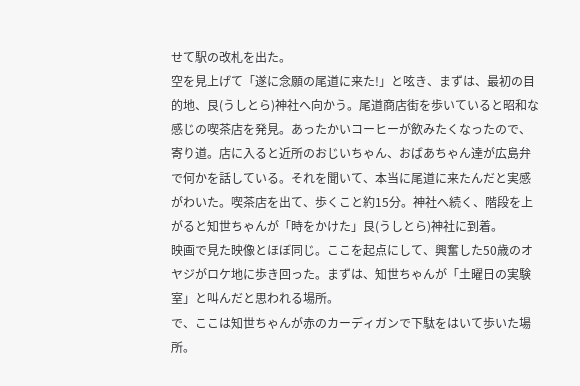せて駅の改札を出た。
空を見上げて「遂に念願の尾道に来た!」と呟き、まずは、最初の目的地、艮(うしとら)神社へ向かう。尾道商店街を歩いていると昭和な感じの喫茶店を発見。あったかいコーヒーが飲みたくなったので、寄り道。店に入ると近所のおじいちゃん、おばあちゃん達が広島弁で何かを話している。それを聞いて、本当に尾道に来たんだと実感がわいた。喫茶店を出て、歩くこと約15分。神社へ続く、階段を上がると知世ちゃんが「時をかけた」艮(うしとら)神社に到着。
映画で見た映像とほぼ同じ。ここを起点にして、興奮した50歳のオヤジがロケ地に歩き回った。まずは、知世ちゃんが「土曜日の実験室」と叫んだと思われる場所。
で、ここは知世ちゃんが赤のカーディガンで下駄をはいて歩いた場所。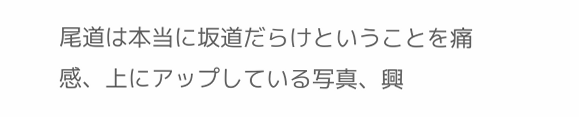尾道は本当に坂道だらけということを痛感、上にアップしている写真、興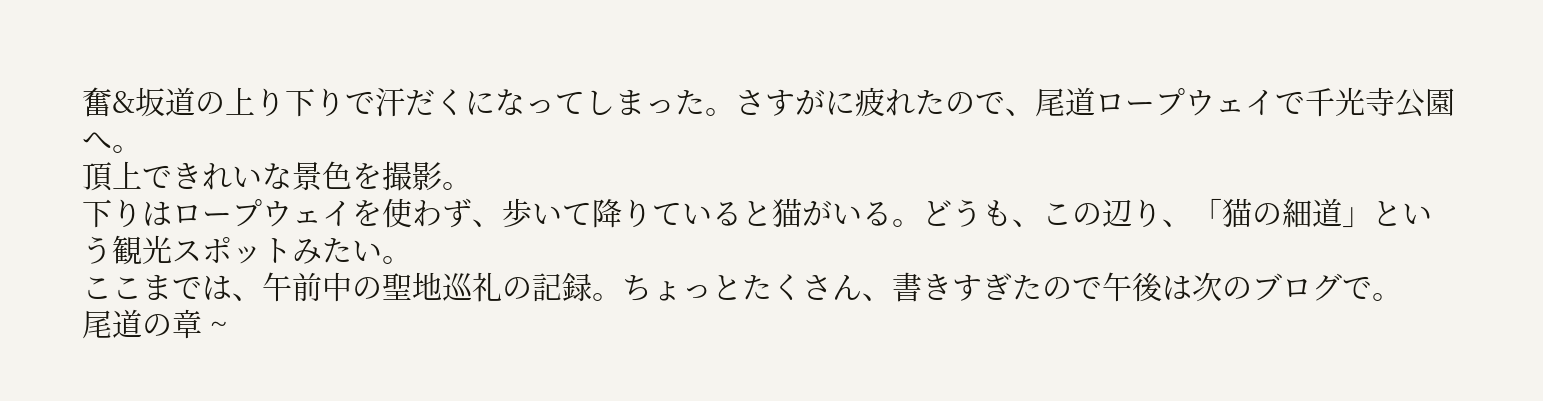奮&坂道の上り下りで汗だくになってしまった。さすがに疲れたので、尾道ロープウェイで千光寺公園へ。
頂上できれいな景色を撮影。
下りはロープウェイを使わず、歩いて降りていると猫がいる。どうも、この辺り、「猫の細道」という観光スポットみたい。
ここまでは、午前中の聖地巡礼の記録。ちょっとたくさん、書きすぎたので午後は次のブログで。
尾道の章 ~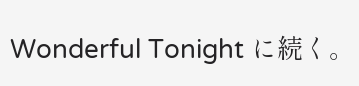Wonderful Tonight に続く。